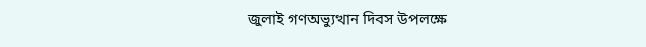জুলাই গণঅভ্যুত্থান দিবস উপলক্ষে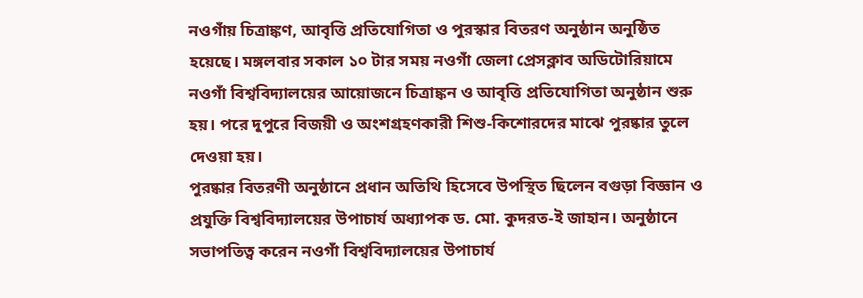নওগাঁয় চিত্রাঙ্কণ, আবৃত্তি প্রতিযোগিতা ও পুরস্কার বিতরণ অনুষ্ঠান অনুষ্ঠিত হয়েছে। মঙ্গলবার সকাল ১০ টার সময় নওগাঁ জেলা প্রেসক্লাব অডিটোরিয়ামে নওগাঁ বিশ্ববিদ্যালয়ের আয়োজনে চিত্রাঙ্কন ও আবৃত্তি প্রতিযোগিতা অনুষ্ঠান শুরু হয়। পরে দুপুরে বিজয়ী ও অংশগ্রহণকারী শিশু-কিশোরদের মাঝে পুরষ্কার তুলে দেওয়া হয়।
পুরষ্কার বিতরণী অনুষ্ঠানে প্রধান অতিথি হিসেবে উপস্থিত ছিলেন বগুড়া বিজ্ঞান ও প্রযুক্তি বিশ্ববিদ্যালয়ের উপাচার্য অধ্যাপক ড. মো. কুদরত-ই জাহান। অনুষ্ঠানে সভাপতিত্ব করেন নওগাঁ বিশ্ববিদ্যালয়ের উপাচার্য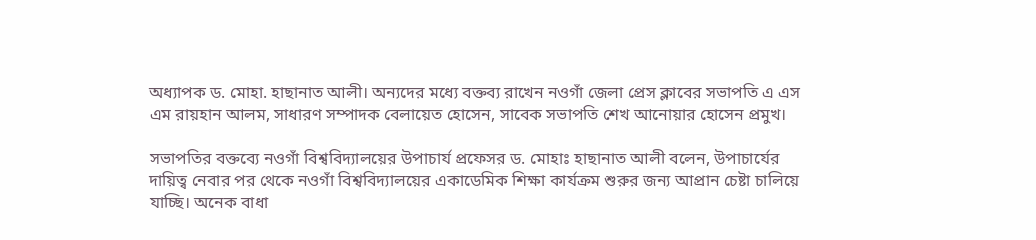অধ্যাপক ড. মোহা. হাছানাত আলী। অন্যদের মধ্যে বক্তব্য রাখেন নওগাঁ জেলা প্রেস ক্লাবের সভাপতি এ এস এম রায়হান আলম, সাধারণ সম্পাদক বেলায়েত হোসেন, সাবেক সভাপতি শেখ আনোয়ার হোসেন প্রমুখ।

সভাপতির বক্তব্যে নওগাঁ বিশ্ববিদ্যালয়ের উপাচার্য প্রফেসর ড. মোহাঃ হাছানাত আলী বলেন, উপাচার্যের দায়িত্ব নেবার পর থেকে নওগাঁ বিশ্ববিদ্যালয়ের একাডেমিক শিক্ষা কার্যক্রম শুরুর জন্য আপ্রান চেষ্টা চালিয়ে যাচ্ছি। অনেক বাধা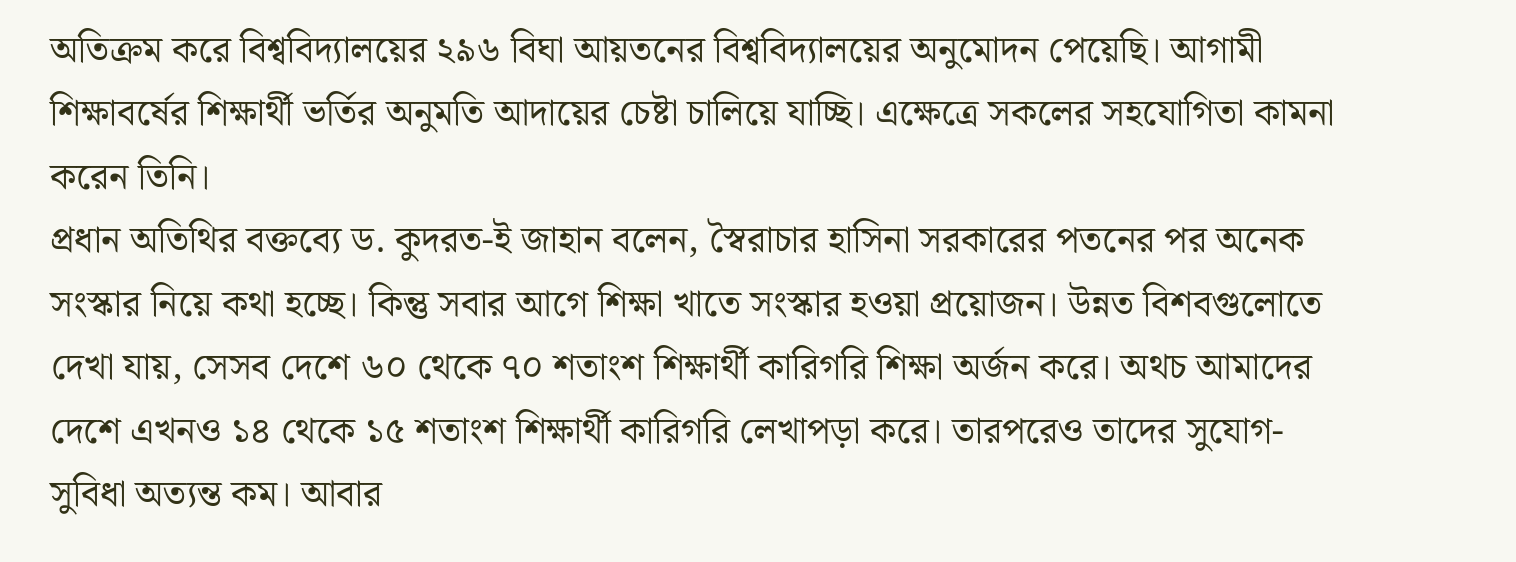অতিক্রম করে বিশ্ববিদ্যালয়ের ২৯৬ বিঘা আয়তনের বিশ্ববিদ্যালয়ের অনুমোদন পেয়েছি। আগামী শিক্ষাবর্ষের শিক্ষার্থী ভর্তির অনুমতি আদায়ের চেষ্টা চালিয়ে যাচ্ছি। এক্ষেত্রে সকলের সহযোগিতা কামনা করেন তিনি।
প্রধান অতিথির বক্তব্যে ড. কুদরত-ই জাহান বলেন, স্বৈরাচার হাসিনা সরকারের পতনের পর অনেক সংস্কার নিয়ে কথা হচ্ছে। কিন্তু সবার আগে শিক্ষা খাতে সংস্কার হওয়া প্রয়োজন। উন্নত বিশবগুলোতে দেখা যায়, সেসব দেশে ৬০ থেকে ৭০ শতাংশ শিক্ষার্থী কারিগরি শিক্ষা অর্জন করে। অথচ আমাদের দেশে এখনও ১৪ থেকে ১৫ শতাংশ শিক্ষার্থী কারিগরি লেখাপড়া করে। তারপরেও তাদের সুযোগ-সুবিধা অত্যন্ত কম। আবার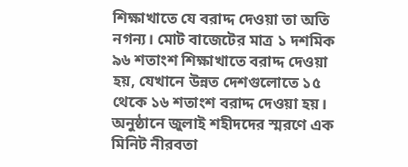শিক্ষাখাতে যে বরাদ্দ দেওয়া তা অতি নগন্য। মোট বাজেটের মাত্র ১ দশমিক ৯৬ শতাংশ শিক্ষাখাতে বরাদ্দ দেওয়া হয়, যেখানে উন্নত দেশগুলোতে ১৫ থেকে ১৬ শতাংশ বরাদ্দ দেওয়া হয়।
অনুষ্ঠানে জুলাই শহীদদের স্মরণে এক মিনিট নীরবতা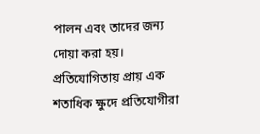পালন এবং তাদের জন্য দোয়া করা হয়। প্রতিযোগিতায় প্রায় এক শতাধিক ক্ষুদে প্রতিযোগীরা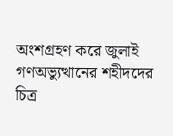অংশগ্রহণ করে জুলাই গণঅভ্যুত্থানের শহীদদের চিত্র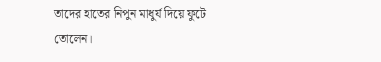তাদের হাতের নিপুন মাধুর্য দিয়ে ফুটে তোলেন।